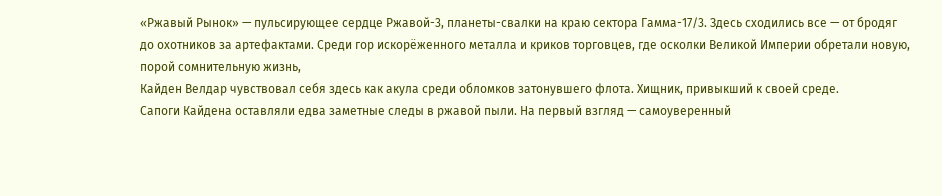«Ржавый Рынок» — пульсирующее сердце Ржавой-3, планеты-свалки на краю сектора Гамма-17/3. Здесь сходились все — от бродяг до охотников за артефактами. Среди гор искорёженного металла и криков торговцев, где осколки Великой Империи обретали новую, порой сомнительную жизнь,
Кайден Велдар чувствовал себя здесь как акула среди обломков затонувшего флота. Хищник, привыкший к своей среде.
Сапоги Кайдена оставляли едва заметные следы в ржавой пыли. На первый взгляд — самоуверенный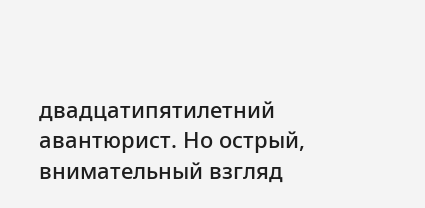двадцатипятилетний авантюрист. Но острый, внимательный взгляд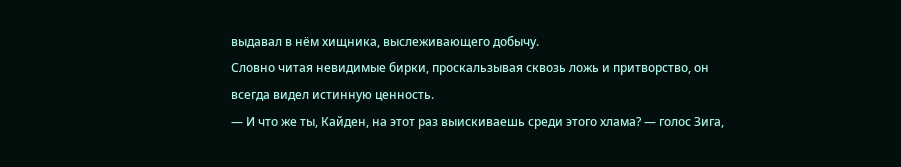выдавал в нём хищника, выслеживающего добычу.
Словно читая невидимые бирки, проскальзывая сквозь ложь и притворство, он всегда видел истинную ценность.
— И что же ты, Кайден, на этот раз выискиваешь среди этого хлама? — голос Зига,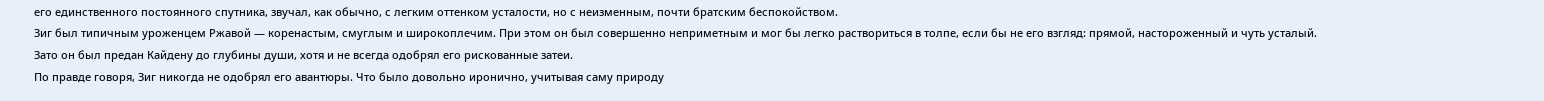его единственного постоянного спутника, звучал, как обычно, с легким оттенком усталости, но с неизменным, почти братским беспокойством.
Зиг был типичным уроженцем Ржавой — коренастым, смуглым и широкоплечим. При этом он был совершенно неприметным и мог бы легко раствориться в толпе, если бы не его взгляд: прямой, настороженный и чуть усталый. Зато он был предан Кайдену до глубины души, хотя и не всегда одобрял его рискованные затеи.
По правде говоря, Зиг никогда не одобрял его авантюры. Что было довольно иронично, учитывая саму природу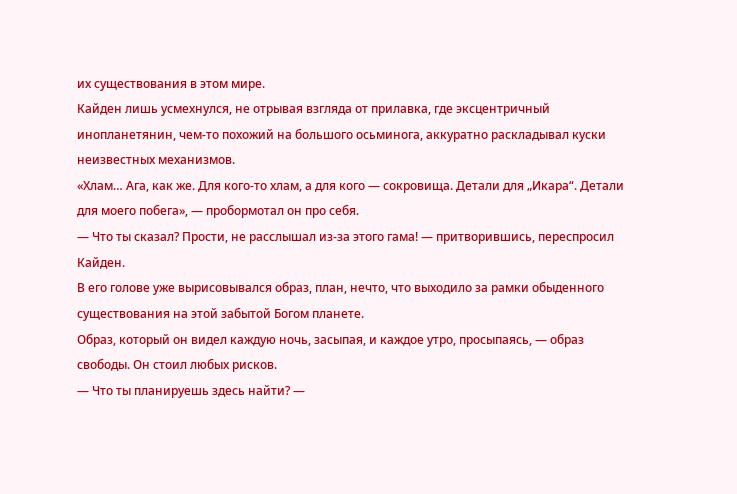их существования в этом мире.
Кайден лишь усмехнулся, не отрывая взгляда от прилавка, где эксцентричный инопланетянин, чем-то похожий на большого осьминога, аккуратно раскладывал куски неизвестных механизмов.
«Хлам… Ага, как же. Для кого-то хлам, а для кого — сокровища. Детали для „Икара“. Детали для моего побега», — пробормотал он про себя.
— Что ты сказал? Прости, не расслышал из-за этого гама! — притворившись, переспросил Кайден.
В его голове уже вырисовывался образ, план, нечто, что выходило за рамки обыденного существования на этой забытой Богом планете.
Образ, который он видел каждую ночь, засыпая, и каждое утро, просыпаясь, — образ свободы. Он стоил любых рисков.
— Что ты планируешь здесь найти? —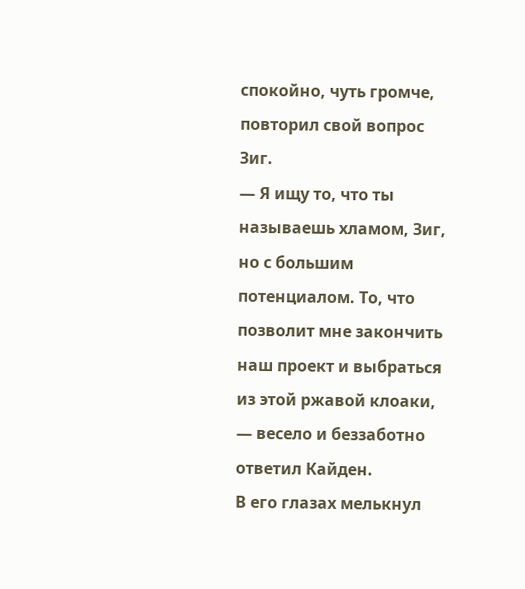спокойно, чуть громче, повторил свой вопрос Зиг.
— Я ищу то, что ты называешь хламом, Зиг, но с большим потенциалом. То, что позволит мне закончить наш проект и выбраться из этой ржавой клоаки, — весело и беззаботно ответил Кайден.
В его глазах мелькнул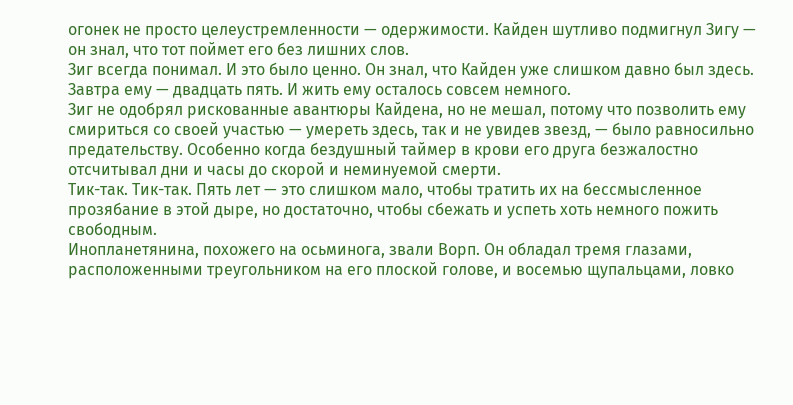огонек не просто целеустремленности — одержимости. Кайден шутливо подмигнул Зигу — он знал, что тот поймет его без лишних слов.
Зиг всегда понимал. И это было ценно. Он знал, что Кайден уже слишком давно был здесь. Завтра ему — двадцать пять. И жить ему осталось совсем немного.
Зиг не одобрял рискованные авантюры Кайдена, но не мешал, потому что позволить ему смириться со своей участью — умереть здесь, так и не увидев звезд, — было равносильно предательству. Особенно когда бездушный таймер в крови его друга безжалостно отсчитывал дни и часы до скорой и неминуемой смерти.
Тик-так. Тик-так. Пять лет — это слишком мало, чтобы тратить их на бессмысленное прозябание в этой дыре, но достаточно, чтобы сбежать и успеть хоть немного пожить свободным.
Инопланетянина, похожего на осьминога, звали Ворп. Он обладал тремя глазами, расположенными треугольником на его плоской голове, и восемью щупальцами, ловко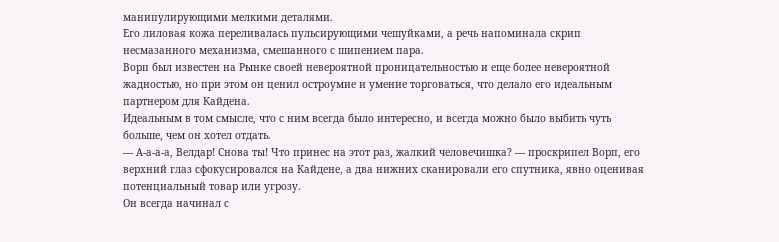манипулирующими мелкими деталями.
Его лиловая кожа переливалась пульсирующими чешуйками, а речь напоминала скрип несмазанного механизма, смешанного с шипением пара.
Ворп был известен на Рынке своей невероятной проницательностью и еще более невероятной жадностью, но при этом он ценил остроумие и умение торговаться, что делало его идеальным партнером для Кайдена.
Идеальным в том смысле, что с ним всегда было интересно, и всегда можно было выбить чуть больше, чем он хотел отдать.
— А-а-а-а, Велдар! Снова ты! Что принес на этот раз, жалкий человечишка? — проскрипел Ворп, его верхний глаз сфокусировался на Кайдене, а два нижних сканировали его спутника, явно оценивая потенциальный товар или угрозу.
Он всегда начинал с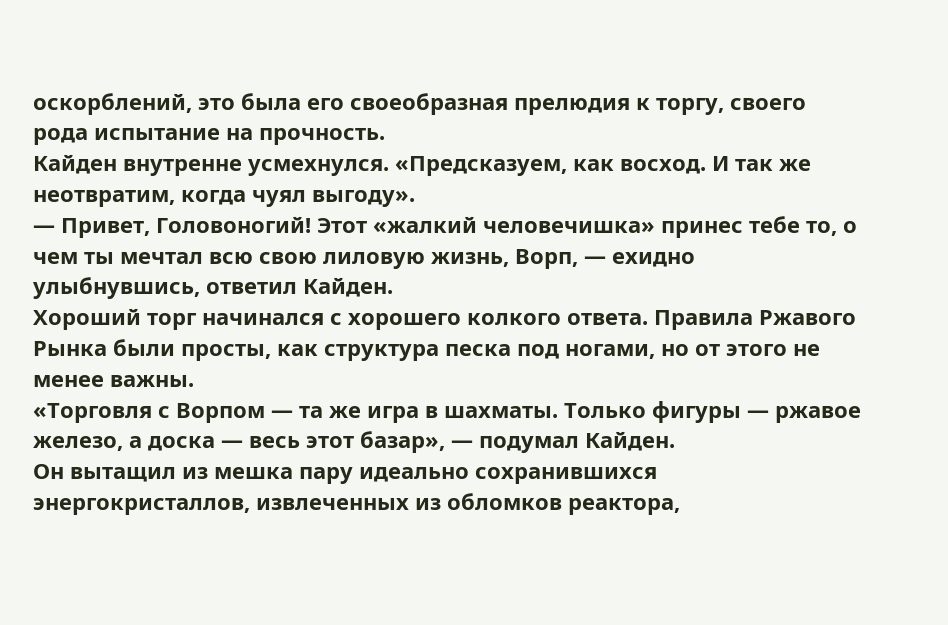оскорблений, это была его своеобразная прелюдия к торгу, своего рода испытание на прочность.
Кайден внутренне усмехнулся. «Предсказуем, как восход. И так же неотвратим, когда чуял выгоду».
— Привет, Головоногий! Этот «жалкий человечишка» принес тебе то, о чем ты мечтал всю свою лиловую жизнь, Ворп, — ехидно улыбнувшись, ответил Кайден.
Хороший торг начинался с хорошего колкого ответа. Правила Ржавого Рынка были просты, как структура песка под ногами, но от этого не менее важны.
«Торговля с Ворпом — та же игра в шахматы. Только фигуры — ржавое железо, а доска — весь этот базар», — подумал Кайден.
Он вытащил из мешка пару идеально сохранившихся энергокристаллов, извлеченных из обломков реактора,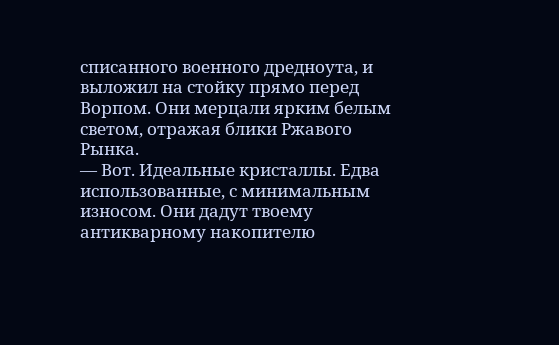списанного военного дредноута, и выложил на стойку прямо перед Ворпом. Они мерцали ярким белым светом, отражая блики Ржавого Рынка.
— Вот. Идеальные кристаллы. Едва использованные, с минимальным износом. Они дадут твоему антикварному накопителю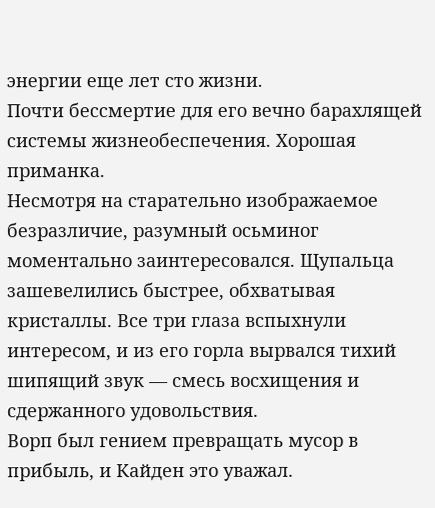энергии еще лет сто жизни.
Почти бессмертие для его вечно барахлящей системы жизнеобеспечения. Хорошая приманка.
Несмотря на старательно изображаемое безразличие, разумный осьминог моментально заинтересовался. Щупальца зашевелились быстрее, обхватывая кристаллы. Все три глаза вспыхнули интересом, и из его горла вырвался тихий шипящий звук — смесь восхищения и сдержанного удовольствия.
Ворп был гением превращать мусор в прибыль, и Кайден это уважал.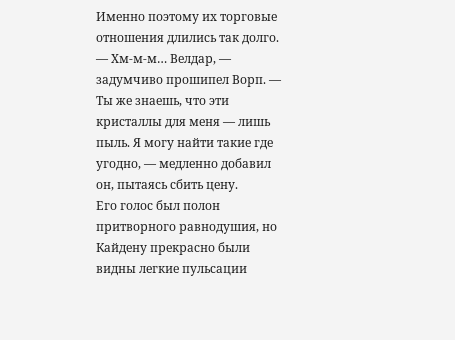Именно поэтому их торговые отношения длились так долго.
— Хм-м-м… Велдар, — задумчиво прошипел Ворп. — Ты же знаешь, что эти кристаллы для меня — лишь пыль. Я могу найти такие где угодно, — медленно добавил он, пытаясь сбить цену.
Его голос был полон притворного равнодушия, но Кайдену прекрасно были видны легкие пульсации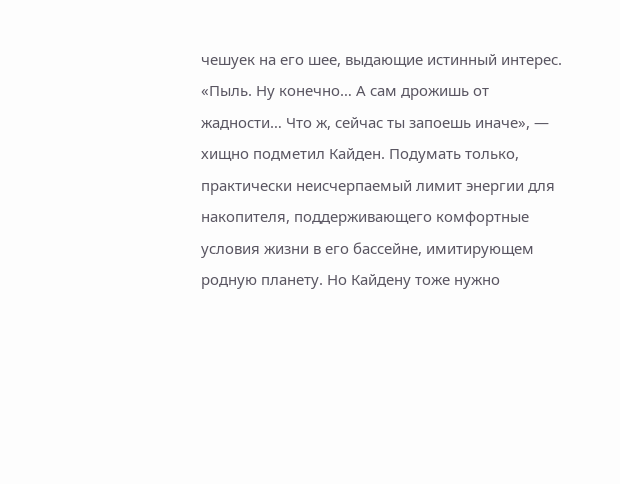чешуек на его шее, выдающие истинный интерес.
«Пыль. Ну конечно… А сам дрожишь от жадности… Что ж, сейчас ты запоешь иначе», — хищно подметил Кайден. Подумать только, практически неисчерпаемый лимит энергии для накопителя, поддерживающего комфортные условия жизни в его бассейне, имитирующем родную планету. Но Кайдену тоже нужно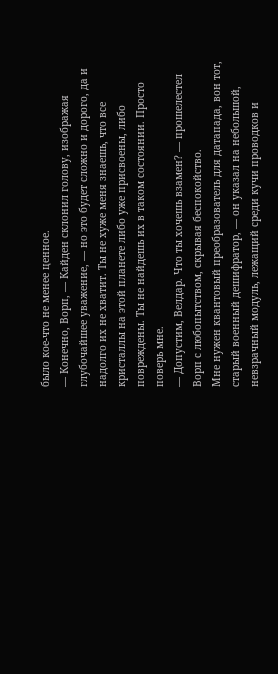было кое-что не менее ценное.
— Конечно, Ворп, — Кайден склонил голову, изображая глубочайшее уважение, — но это будет сложно и дорого, да и надолго их не хватит. Ты не хуже меня знаешь, что все кристаллы на этой планете либо уже присвоены, либо повреждены. Ты не найдешь их в таком состоянии. Просто поверь мне.
— Допустим, Велдар. Что ты хочешь взамен? — прошелестел Ворп с любопытством, скрывая беспокойство.
Мне нужен квантовый преобразователь для датапада, вон тот, старый военный дешифратор, — он указал на небольшой, невзрачный модуль, лежащий среди кучи проводков и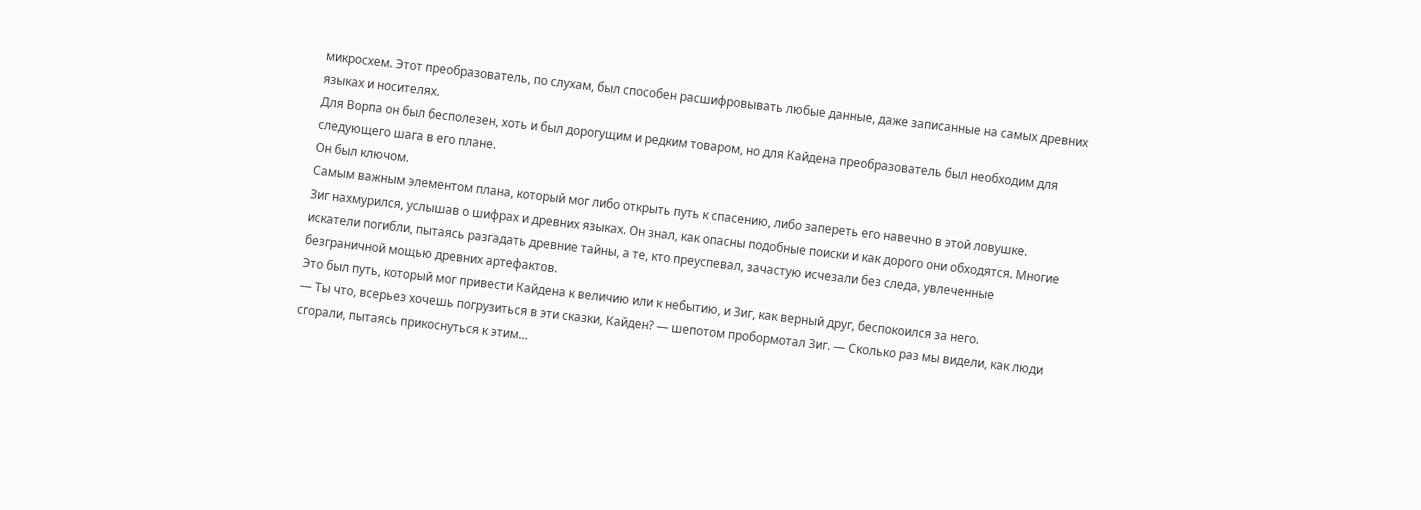микросхем. Этот преобразователь, по слухам, был способен расшифровывать любые данные, даже записанные на самых древних языках и носителях.
Для Ворпа он был бесполезен, хоть и был дорогущим и редким товаром, но для Кайдена преобразователь был необходим для следующего шага в его плане.
Он был ключом.
Самым важным элементом плана, который мог либо открыть путь к спасению, либо запереть его навечно в этой ловушке.
Зиг нахмурился, услышав о шифрах и древних языках. Он знал, как опасны подобные поиски и как дорого они обходятся. Многие искатели погибли, пытаясь разгадать древние тайны, а те, кто преуспевал, зачастую исчезали без следа, увлеченные безграничной мощью древних артефактов.
Это был путь, который мог привести Кайдена к величию или к небытию, и Зиг, как верный друг, беспокоился за него.
— Ты что, всерьез хочешь погрузиться в эти сказки, Кайден? — шепотом пробормотал Зиг. — Сколько раз мы видели, как люди сгорали, пытаясь прикоснуться к этим…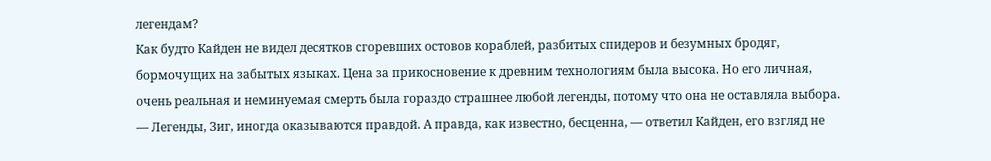легендам?
Как будто Кайден не видел десятков сгоревших остовов кораблей, разбитых спидеров и безумных бродяг, бормочущих на забытых языках. Цена за прикосновение к древним технологиям была высока. Но его личная, очень реальная и неминуемая смерть была гораздо страшнее любой легенды, потому что она не оставляла выбора.
— Легенды, Зиг, иногда оказываются правдой. А правда, как известно, бесценна, — ответил Кайден, его взгляд не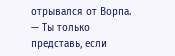отрывался от Ворпа. — Ты только представь, если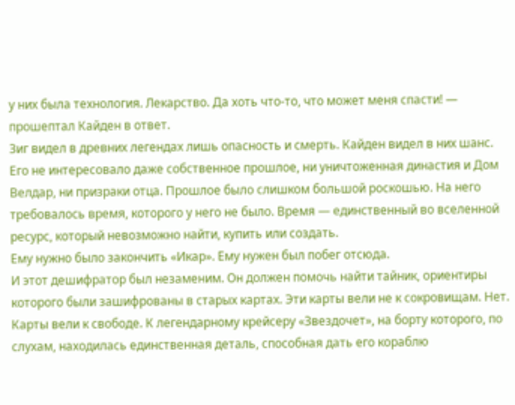у них была технология. Лекарство. Да хоть что-то, что может меня спасти! — прошептал Кайден в ответ.
Зиг видел в древних легендах лишь опасность и смерть. Кайден видел в них шанс. Его не интересовало даже собственное прошлое, ни уничтоженная династия и Дом Велдар, ни призраки отца. Прошлое было слишком большой роскошью. На него требовалось время, которого у него не было. Время — единственный во вселенной ресурс, который невозможно найти, купить или создать.
Ему нужно было закончить «Икар». Ему нужен был побег отсюда.
И этот дешифратор был незаменим. Он должен помочь найти тайник, ориентиры которого были зашифрованы в старых картах. Эти карты вели не к сокровищам. Нет. Карты вели к свободе. К легендарному крейсеру «Звездочет», на борту которого, по слухам, находилась единственная деталь, способная дать его кораблю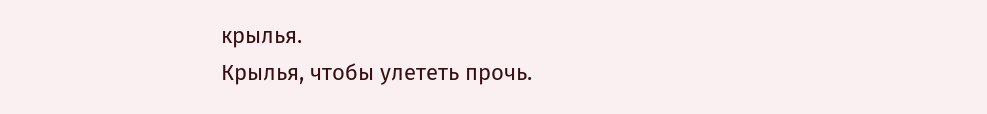крылья.
Крылья, чтобы улететь прочь.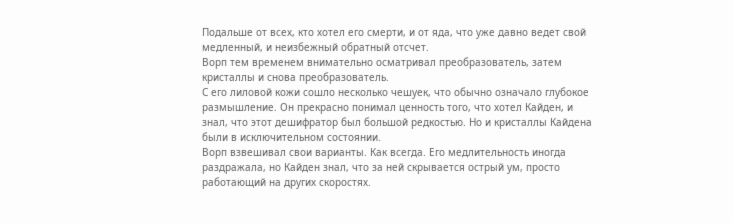Подальше от всех, кто хотел его смерти, и от яда, что уже давно ведет свой медленный, и неизбежный обратный отсчет.
Ворп тем временем внимательно осматривал преобразователь, затем кристаллы и снова преобразователь.
С его лиловой кожи сошло несколько чешуек, что обычно означало глубокое размышление. Он прекрасно понимал ценность того, что хотел Кайден, и знал, что этот дешифратор был большой редкостью. Но и кристаллы Кайдена были в исключительном состоянии.
Ворп взвешивал свои варианты. Как всегда. Его медлительность иногда раздражала, но Кайден знал, что за ней скрывается острый ум, просто работающий на других скоростях.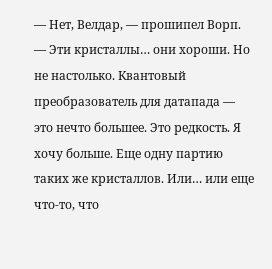— Нет, Велдар, — прошипел Ворп. — Эти кристаллы… они хороши. Но не настолько. Квантовый преобразователь для датапада — это нечто большее. Это редкость. Я хочу больше. Еще одну партию таких же кристаллов. Или… или еще что-то, что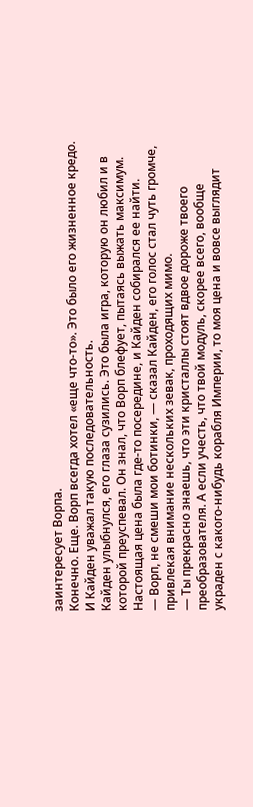заинтересует Ворпа.
Конечно. Еще. Ворп всегда хотел «еще что-то». Это было его жизненное кредо. И Кайден уважал такую последовательность.
Кайден улыбнулся, его глаза сузились. Это была игра, которую он любил и в которой преуспевал. Он знал, что Ворп блефует, пытаясь выжать максимум. Настоящая цена была где-то посередине, и Кайден собирался ее найти.
— Ворп, не смеши мои ботинки, — сказал Кайден, его голос стал чуть громче, привлекая внимание нескольких зевак, проходящих мимо.
— Ты прекрасно знаешь, что эти кристаллы стоят вдвое дороже твоего преобразователя. А если учесть, что твой модуль, скорее всего, вообще украден с какого-нибудь корабля Империи, то моя цена и вовсе выглядит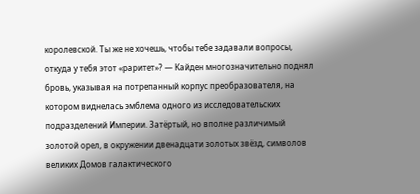королевской. Ты же не хочешь, чтобы тебе задавали вопросы, откуда у тебя этот «раритет»? — Кайден многозначительно поднял бровь, указывая на потрепанный корпус преобразователя, на котором виднелась эмблема одного из исследовательских подразделений Империи. Затёртый, но вполне различимый золотой орел, в окружении двенадцати золотых звёзд, символов великих Домов галактического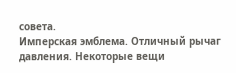совета.
Имперская эмблема. Отличный рычаг давления. Некоторые вещи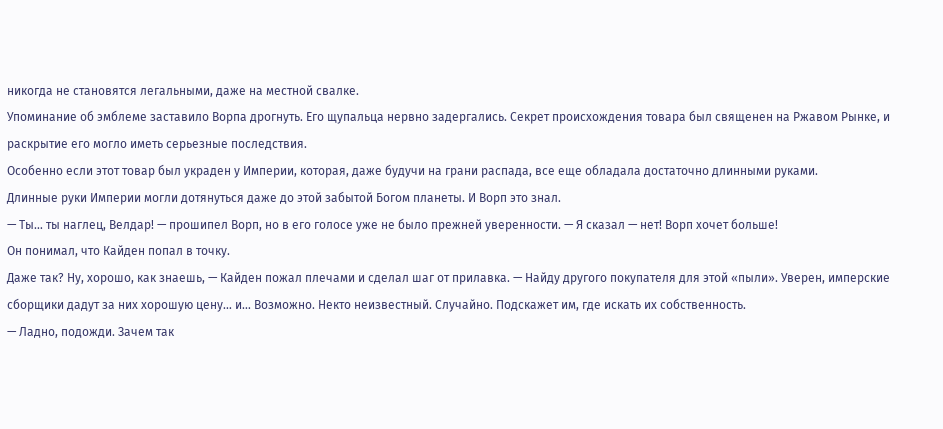никогда не становятся легальными, даже на местной свалке.
Упоминание об эмблеме заставило Ворпа дрогнуть. Его щупальца нервно задергались. Секрет происхождения товара был священен на Ржавом Рынке, и раскрытие его могло иметь серьезные последствия.
Особенно если этот товар был украден у Империи, которая, даже будучи на грани распада, все еще обладала достаточно длинными руками.
Длинные руки Империи могли дотянуться даже до этой забытой Богом планеты. И Ворп это знал.
— Ты… ты наглец, Велдар! — прошипел Ворп, но в его голосе уже не было прежней уверенности. — Я сказал — нет! Ворп хочет больше!
Он понимал, что Кайден попал в точку.
Даже так? Ну, хорошо, как знаешь, — Кайден пожал плечами и сделал шаг от прилавка. — Найду другого покупателя для этой «пыли». Уверен, имперские сборщики дадут за них хорошую цену… и… Возможно. Некто неизвестный. Случайно. Подскажет им, где искать их собственность.
— Ладно, подожди. Зачем так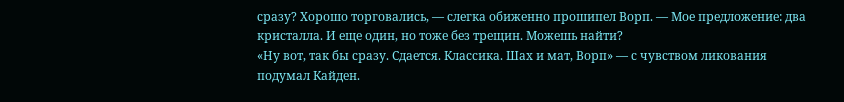сразу? Хорошо торговались, — слегка обиженно прошипел Ворп. — Мое предложение: два кристалла. И еще один, но тоже без трещин. Можешь найти?
«Ну вот, так бы сразу. Сдается. Классика. Шах и мат, Ворп» — с чувством ликования подумал Кайден.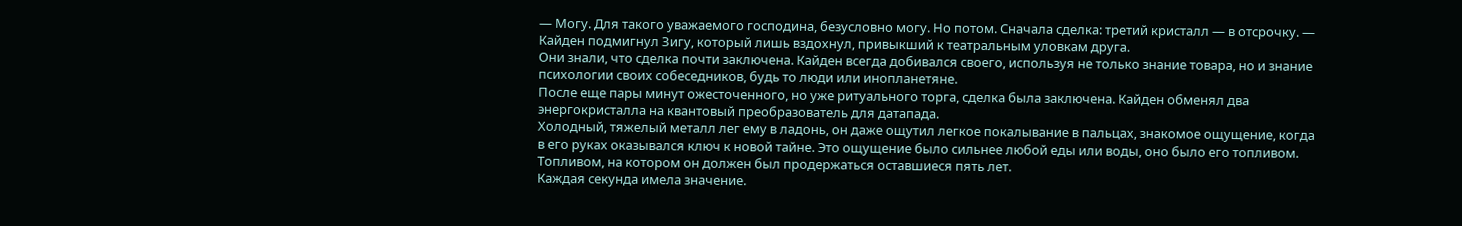— Могу. Для такого уважаемого господина, безусловно могу. Но потом. Сначала сделка: третий кристалл — в отсрочку. — Кайден подмигнул Зигу, который лишь вздохнул, привыкший к театральным уловкам друга.
Они знали, что сделка почти заключена. Кайден всегда добивался своего, используя не только знание товара, но и знание психологии своих собеседников, будь то люди или инопланетяне.
После еще пары минут ожесточенного, но уже ритуального торга, сделка была заключена. Кайден обменял два энергокристалла на квантовый преобразователь для датапада.
Холодный, тяжелый металл лег ему в ладонь, он даже ощутил легкое покалывание в пальцах, знакомое ощущение, когда в его руках оказывался ключ к новой тайне. Это ощущение было сильнее любой еды или воды, оно было его топливом. Топливом, на котором он должен был продержаться оставшиеся пять лет.
Каждая секунда имела значение.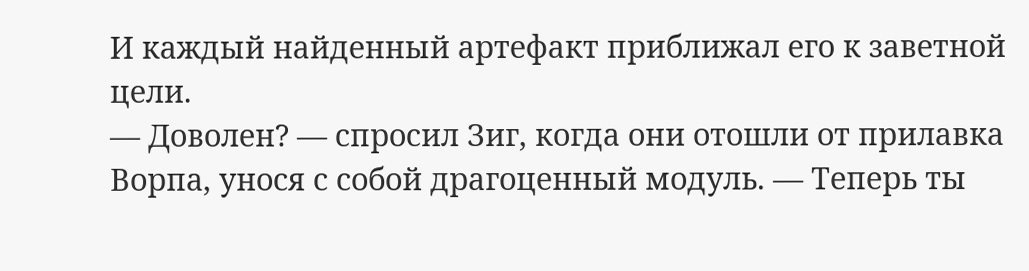И каждый найденный артефакт приближал его к заветной цели.
— Доволен? — спросил Зиг, когда они отошли от прилавка Ворпа, унося с собой драгоценный модуль. — Теперь ты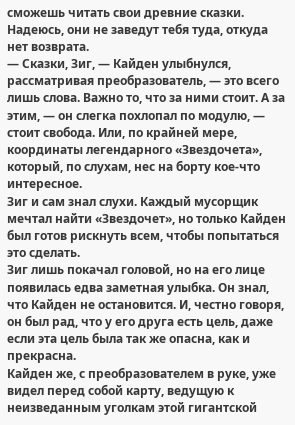сможешь читать свои древние сказки. Надеюсь, они не заведут тебя туда, откуда нет возврата.
— Сказки, Зиг, — Кайден улыбнулся, рассматривая преобразователь, — это всего лишь слова. Важно то, что за ними стоит. А за этим, — он слегка похлопал по модулю, — стоит свобода. Или, по крайней мере, координаты легендарного «Звездочета», который, по слухам, нес на борту кое-что интересное.
Зиг и сам знал слухи. Каждый мусорщик мечтал найти «Звездочет», но только Кайден был готов рискнуть всем, чтобы попытаться это сделать.
Зиг лишь покачал головой, но на его лице появилась едва заметная улыбка. Он знал, что Кайден не остановится. И, честно говоря, он был рад, что у его друга есть цель, даже если эта цель была так же опасна, как и прекрасна.
Кайден же, с преобразователем в руке, уже видел перед собой карту, ведущую к неизведанным уголкам этой гигантской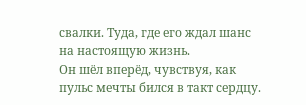свалки. Туда, где его ждал шанс на настоящую жизнь.
Он шёл вперёд, чувствуя, как пульс мечты бился в такт сердцу.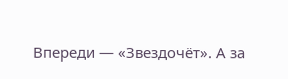Впереди — «Звездочёт». А за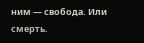ним — свобода. Или смерть.